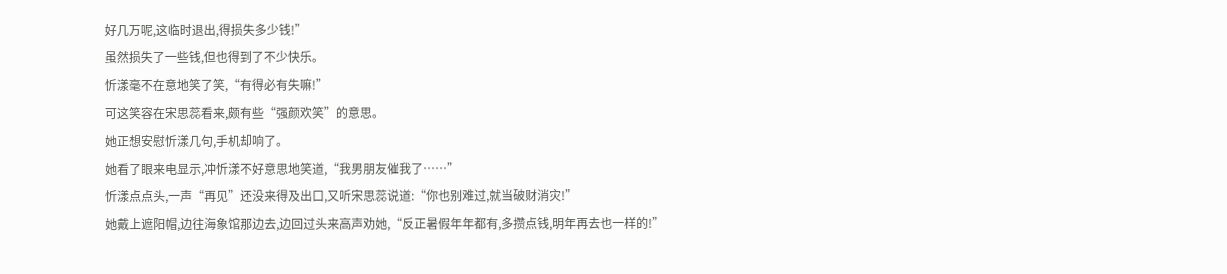好几万呢,这临时退出,得损失多少钱!”
虽然损失了一些钱,但也得到了不少快乐。
忻漾毫不在意地笑了笑,“有得必有失嘛!”
可这笑容在宋思蕊看来,颇有些“强颜欢笑”的意思。
她正想安慰忻漾几句,手机却响了。
她看了眼来电显示,冲忻漾不好意思地笑道,“我男朋友催我了……”
忻漾点点头,一声“再见”还没来得及出口,又听宋思蕊说道:“你也别难过,就当破财消灾!”
她戴上遮阳帽,边往海象馆那边去,边回过头来高声劝她,“反正暑假年年都有,多攒点钱,明年再去也一样的!”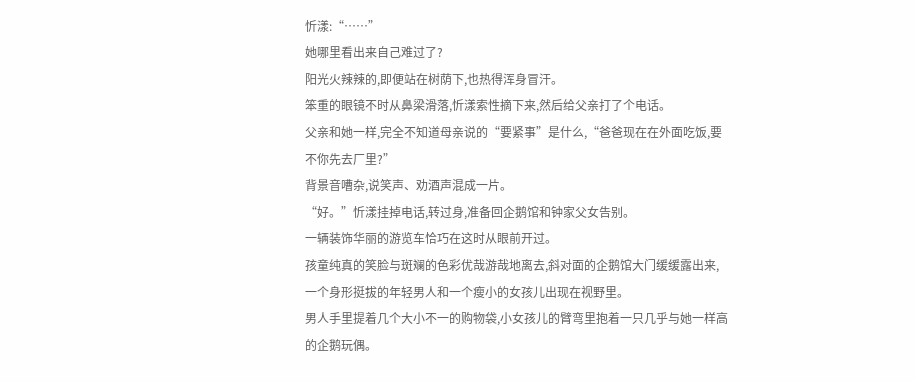忻漾:“……”
她哪里看出来自己难过了?
阳光火辣辣的,即便站在树荫下,也热得浑身冒汗。
笨重的眼镜不时从鼻梁滑落,忻漾索性摘下来,然后给父亲打了个电话。
父亲和她一样,完全不知道母亲说的“要紧事”是什么,“爸爸现在在外面吃饭,要不你先去厂里?”
背景音嘈杂,说笑声、劝酒声混成一片。
“好。”忻漾挂掉电话,转过身,准备回企鹅馆和钟家父女告别。
一辆装饰华丽的游览车恰巧在这时从眼前开过。
孩童纯真的笑脸与斑斓的色彩优哉游哉地离去,斜对面的企鹅馆大门缓缓露出来,一个身形挺拔的年轻男人和一个瘦小的女孩儿出现在视野里。
男人手里提着几个大小不一的购物袋,小女孩儿的臂弯里抱着一只几乎与她一样高的企鹅玩偶。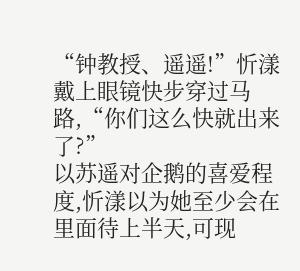“钟教授、遥遥!”忻漾戴上眼镜快步穿过马路,“你们这么快就出来了?”
以苏遥对企鹅的喜爱程度,忻漾以为她至少会在里面待上半天,可现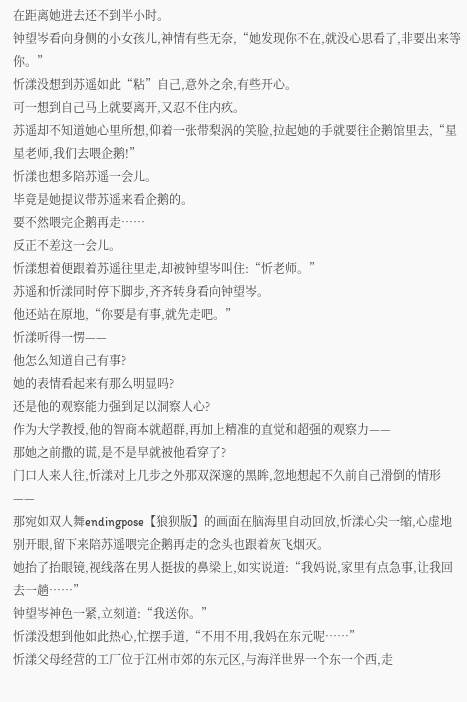在距离她进去还不到半小时。
钟望岑看向身侧的小女孩儿,神情有些无奈,“她发现你不在,就没心思看了,非要出来等你。”
忻漾没想到苏遥如此“粘”自己,意外之余,有些开心。
可一想到自己马上就要离开,又忍不住内疚。
苏遥却不知道她心里所想,仰着一张带梨涡的笑脸,拉起她的手就要往企鹅馆里去,“星星老师,我们去喂企鹅!”
忻漾也想多陪苏遥一会儿。
毕竟是她提议带苏遥来看企鹅的。
要不然喂完企鹅再走……
反正不差这一会儿。
忻漾想着便跟着苏遥往里走,却被钟望岑叫住:“忻老师。”
苏遥和忻漾同时停下脚步,齐齐转身看向钟望岑。
他还站在原地,“你要是有事,就先走吧。”
忻漾听得一愣——
他怎么知道自己有事?
她的表情看起来有那么明显吗?
还是他的观察能力强到足以洞察人心?
作为大学教授,他的智商本就超群,再加上精准的直觉和超强的观察力——
那她之前撒的谎,是不是早就被他看穿了?
门口人来人往,忻漾对上几步之外那双深邃的黑眸,忽地想起不久前自己滑倒的情形——
那宛如双人舞endingpose【狼狈版】的画面在脑海里自动回放,忻漾心尖一缩,心虚地别开眼,留下来陪苏遥喂完企鹅再走的念头也跟着灰飞烟灭。
她抬了抬眼镜,视线落在男人挺拔的鼻梁上,如实说道:“我妈说,家里有点急事,让我回去一趟……”
钟望岑神色一紧,立刻道:“我送你。”
忻漾没想到他如此热心,忙摆手道,“不用不用,我妈在东元呢……”
忻漾父母经营的工厂位于江州市郊的东元区,与海洋世界一个东一个西,走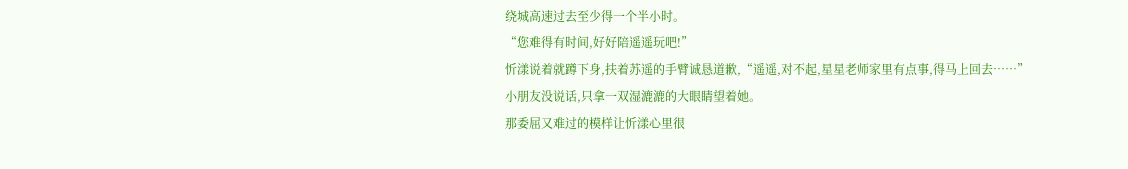绕城高速过去至少得一个半小时。
“您难得有时间,好好陪遥遥玩吧!”
忻漾说着就蹲下身,扶着苏遥的手臂诚恳道歉,“遥遥,对不起,星星老师家里有点事,得马上回去……”
小朋友没说话,只拿一双湿漉漉的大眼睛望着她。
那委屈又难过的模样让忻漾心里很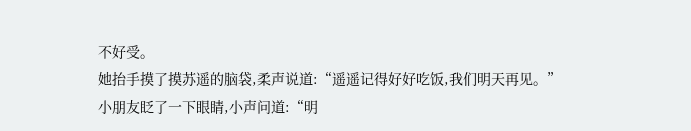不好受。
她抬手摸了摸苏遥的脑袋,柔声说道:“遥遥记得好好吃饭,我们明天再见。”
小朋友眨了一下眼睛,小声问道:“明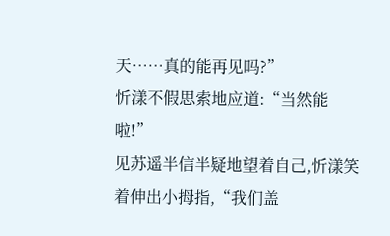天……真的能再见吗?”
忻漾不假思索地应道:“当然能啦!”
见苏遥半信半疑地望着自己,忻漾笑着伸出小拇指,“我们盖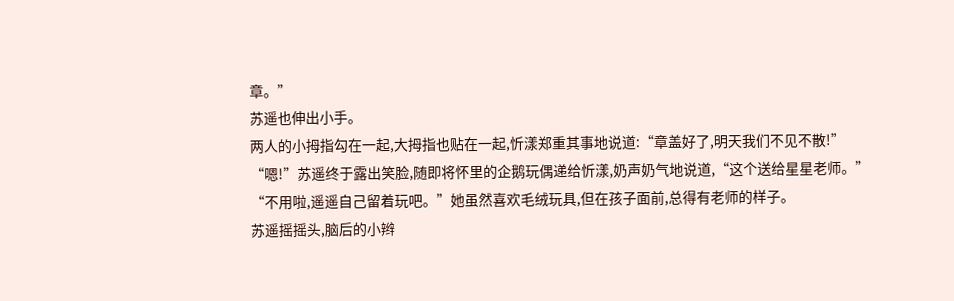章。”
苏遥也伸出小手。
两人的小拇指勾在一起,大拇指也贴在一起,忻漾郑重其事地说道:“章盖好了,明天我们不见不散!”
“嗯!”苏遥终于露出笑脸,随即将怀里的企鹅玩偶递给忻漾,奶声奶气地说道,“这个送给星星老师。”
“不用啦,遥遥自己留着玩吧。”她虽然喜欢毛绒玩具,但在孩子面前,总得有老师的样子。
苏遥摇摇头,脑后的小辫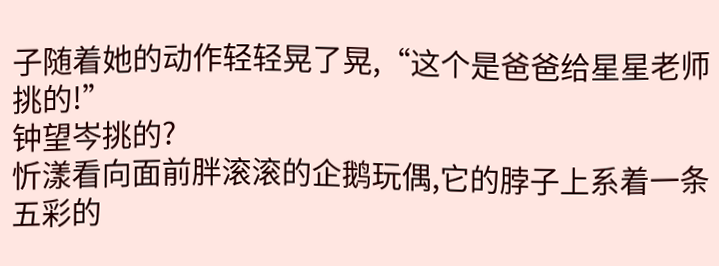子随着她的动作轻轻晃了晃,“这个是爸爸给星星老师挑的!”
钟望岑挑的?
忻漾看向面前胖滚滚的企鹅玩偶,它的脖子上系着一条五彩的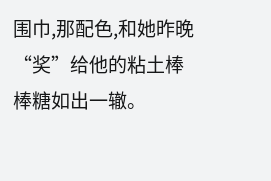围巾,那配色,和她昨晚“奖”给他的粘土棒棒糖如出一辙。